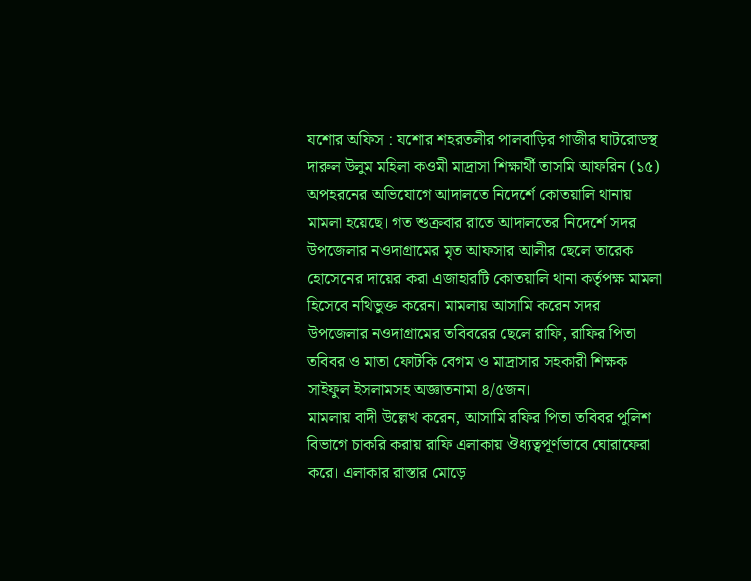যশোর অফিস : যশোর শহরতলীর পালবাড়ির গাজীর ঘাটরোডস্থ দারুল উলুম মহিলা কওমী মাদ্রাসা শিক্ষার্থী তাসমি আফরিন (১৫) অপহরনের অভিযোগে আদালতে নিদের্শে কোতয়ালি থানায় মামলা হয়েছে। গত শুক্রবার রাতে আদালতের নিদের্শে সদর উপজেলার নওদাগ্রামের মৃত আফসার আলীর ছেলে তারেক হোসেনের দায়ের করা এজাহারটি কোতয়ালি থানা কর্তৃপক্ষ মামলা হিসেবে নথিভুক্ত করেন। মামলায় আসামি করেন সদর উপজেলার নওদাগ্রামের তবিবরের ছেলে রাফি, রাফির পিতা তবিবর ও মাতা ফোটকি বেগম ও মাদ্রাসার সহকারী শিক্ষক সাইফুল ইসলামসহ অজ্ঞাতনামা ৪/৫জন।
মামলায় বাদী উল্লেখ করেন, আসামি রফির পিতা তবিবর পুলিশ বিভাগে চাকরি করায় রাফি এলাকায় ঔধ্যত্বপূর্ণভাবে ঘোরাফেরা করে। এলাকার রাস্তার মোড়ে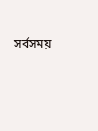সর্বসময়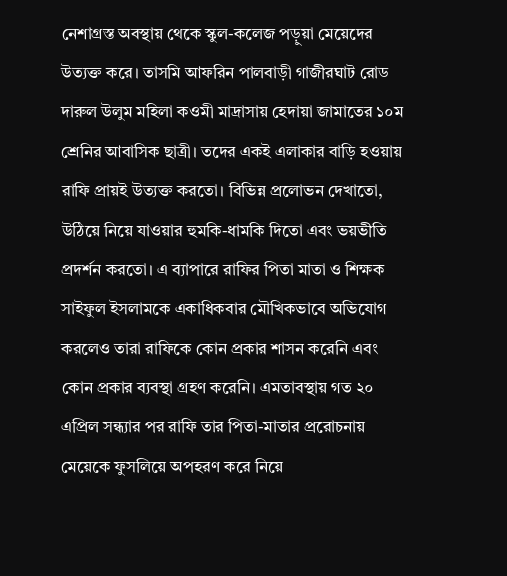নেশাগ্রস্ত অবস্থায় থেকে স্কুল-কলেজ পড়ুয়া মেয়েদের উত্যক্ত করে। তাসমি আফরিন পালবাড়ী গাজীরঘাট রোড দারুল উলুম মহিলা কওমী মাদ্রাসায় হেদায়া জামাতের ১০ম শ্রেনির আবাসিক ছাত্রী। তদের একই এলাকার বাড়ি হওয়ায় রাফি প্রায়ই উত্যক্ত করতো। বিভিন্ন প্রলোভন দেখাতো, উঠিয়ে নিয়ে যাওয়ার হুমকি-ধামকি দিতো এবং ভয়ভীতি প্রদর্শন করতো। এ ব্যাপারে রাফির পিতা মাতা ও শিক্ষক সাইফুল ইসলামকে একাধিকবার মৌখিকভাবে অভিযোগ করলেও তারা রাফিকে কোন প্রকার শাসন করেনি এবং কোন প্রকার ব্যবস্থা গ্রহণ করেনি। এমতাবস্থায় গত ২০ এপ্রিল সন্ধ্যার পর রাফি তার পিতা-মাতার প্ররোচনায় মেয়েকে ফুসলিয়ে অপহরণ করে নিয়ে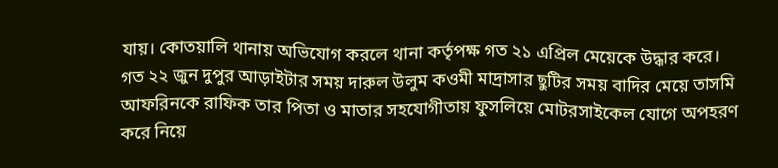যায়। কোতয়ালি থানায় অভিযোগ করলে থানা কর্তৃপক্ষ গত ২১ এপ্রিল মেয়েকে উদ্ধার করে। গত ২২ জুন দুপুর আড়াইটার সময় দারুল উলুম কওমী মাদ্রাসার ছুটির সময় বাদির মেয়ে তাসমি আফরিনকে রাফিক তার পিতা ও মাতার সহযোগীতায় ফুসলিয়ে মোটরসাইকেল যোগে অপহরণ করে নিয়ে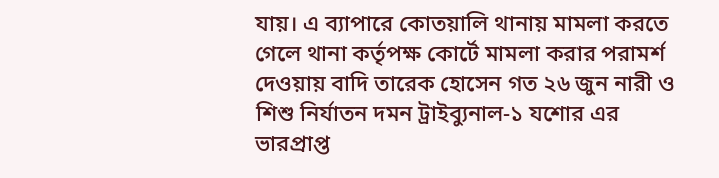যায়। এ ব্যাপারে কোতয়ালি থানায় মামলা করতে গেলে থানা কর্তৃপক্ষ কোর্টে মামলা করার পরামর্শ দেওয়ায় বাদি তারেক হোসেন গত ২৬ জুন নারী ও শিশু নির্যাতন দমন ট্রাইব্যুনাল-১ যশোর এর ভারপ্রাপ্ত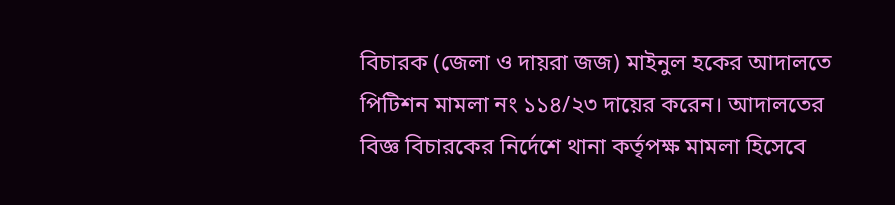বিচারক (জেলা ও দায়রা জজ) মাইনুল হকের আদালতে পিটিশন মামলা নং ১১৪/২৩ দায়ের করেন। আদালতের বিজ্ঞ বিচারকের নির্দেশে থানা কর্তৃপক্ষ মামলা হিসেবে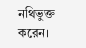নথিভুক্ত করেন।